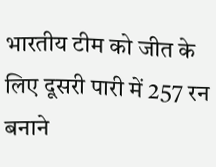भारतीय टीम को जीत के लिए दूसरी पारी में 257 रन बनाने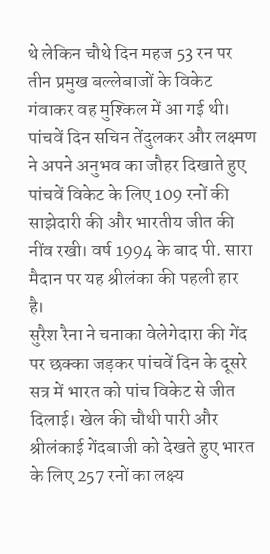थे लेकिन चौथे दिन महज 53 रन पर तीन प्रमुख बल्लेबाजों के विकेट गंवाकर वह मुश्किल में आ गई थी। पांचवें दिन सचिन तेंदुलकर और लक्ष्मण ने अपने अनुभव का जौहर दिखाते हुए पांचवें विकेट के लिए 109 रनों की साझेदारी की और भारतीय जीत की नींव रखी। वर्ष 1994 के बाद पी. सारा मैदान पर यह श्रीलंका की पहली हार है।
सुरैश रैना ने चनाका वेलेगेदारा की गेंद पर छक्का जड़कर पांचवें दिन के दूसरे सत्र में भारत को पांच विकेट से जीत दिलाई। खेल की चौथी पारी और श्रीलंकाई गेंदबाजी को देखते हुए भारत के लिए 257 रनों का लक्ष्य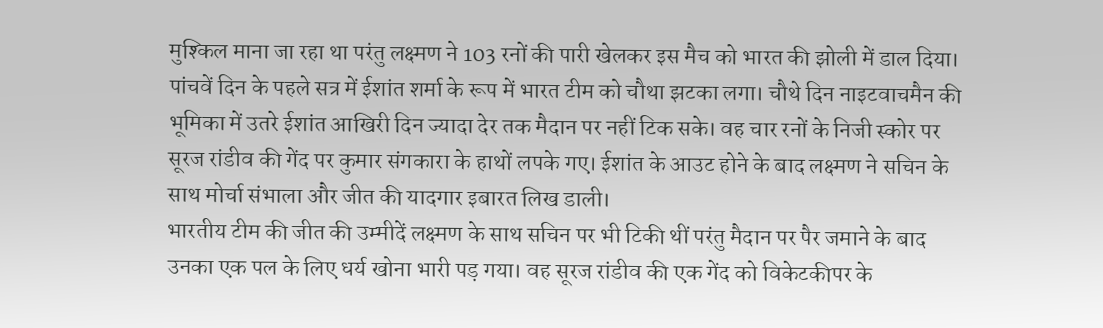मुश्किल माना जा रहा था परंतु लक्ष्मण ने 103 रनों की पारी खेलकर इस मैच को भारत की झोली में डाल दिया।
पांचवें दिन के पहले सत्र में ईशांत शर्मा के रूप में भारत टीम को चौथा झटका लगा। चौथे दिन नाइटवाचमैन की भूमिका में उतरे ईशांत आखिरी दिन ज्यादा देर तक मैदान पर नहीं टिक सके। वह चार रनों के निजी स्कोर पर सूरज रांडीव की गेंद पर कुमार संगकारा के हाथों लपके गए। ईशांत के आउट होने के बाद लक्ष्मण ने सचिन के साथ मोर्चा संभाला और जीत की यादगार इबारत लिख डाली।
भारतीय टीम की जीत की उम्मीदें लक्ष्मण के साथ सचिन पर भी टिकी थीं परंतु मैदान पर पैर जमाने के बाद उनका एक पल के लिए धर्य खोना भारी पड़ गया। वह सूरज रांडीव की एक गेंद को विकेटकीपर के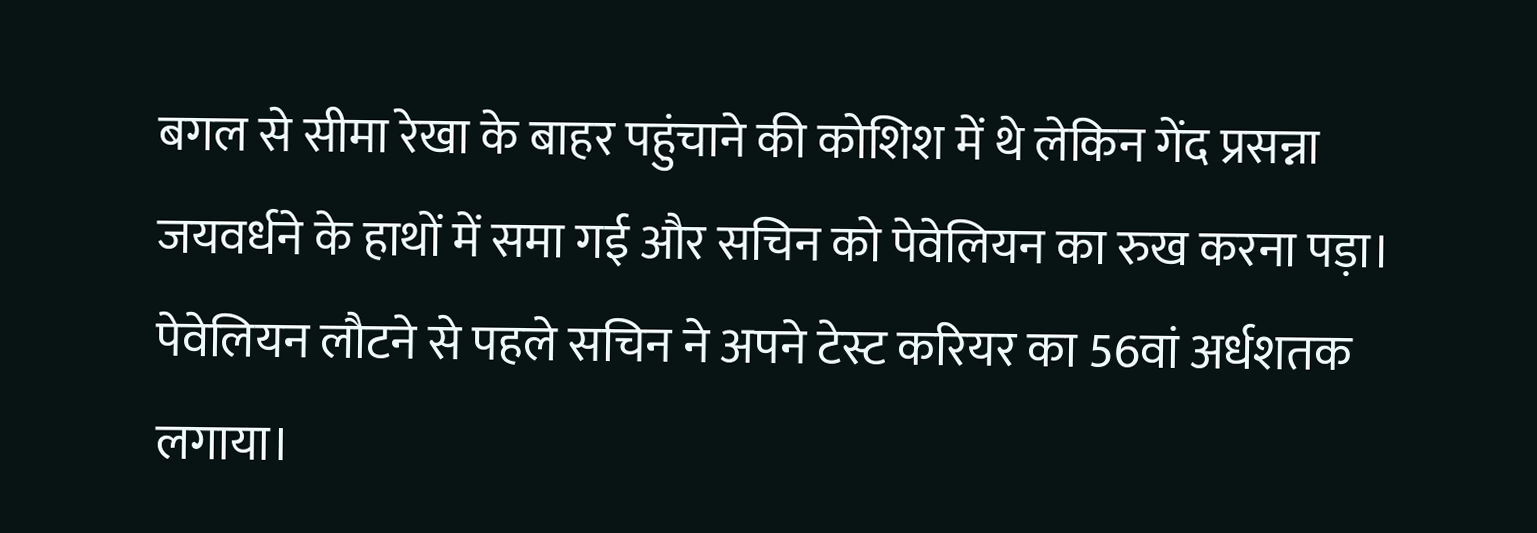बगल से सीमा रेखा के बाहर पहुंचाने की कोशिश में थे लेकिन गेंद प्रसन्ना जयवर्धने के हाथों में समा गई और सचिन को पेवेलियन का रुख करना पड़ा। पेवेलियन लौटने से पहले सचिन ने अपने टेस्ट करियर का 56वां अर्धशतक लगाया।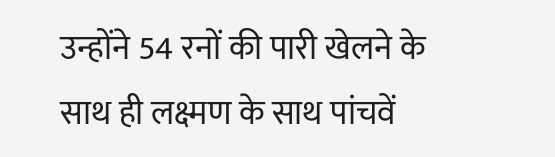उन्होंने 54 रनों की पारी खेलने के साथ ही लक्ष्मण के साथ पांचवें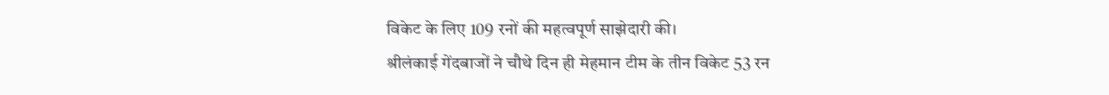विकेट के लिए 109 रनों की महत्वपूर्ण साझेदारी की।
श्रीलंकाई गेंदबाजों ने चौथे दिन ही मेहमान टीम के तीन विकेट 53 रन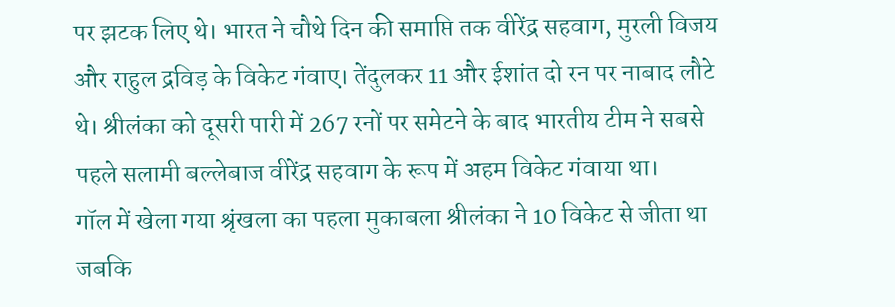पर झटक लिए थे। भारत ने चौथे दिन की समाप्ति तक वीरेंद्र सहवाग, मुरली विजय और राहुल द्रविड़ के विकेट गंवाए। तेंदुलकर 11 और ईशांत दो रन पर नाबाद लौटे थे। श्रीलंका को दूसरी पारी में 267 रनों पर समेटने के बाद भारतीय टीम ने सबसे पहले सलामी बल्लेबाज वीरेंद्र सहवाग के रूप में अहम विकेट गंवाया था।
गॉल में खेला गया श्रृंखला का पहला मुकाबला श्रीलंका ने 10 विकेट से जीता था जबकि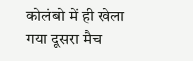कोलंबो में ही खेला गया दूसरा मैच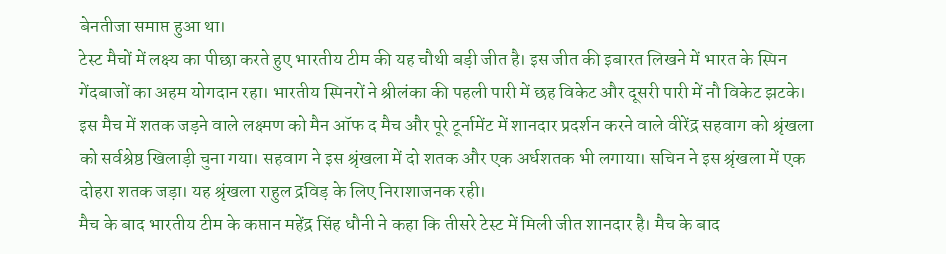बेनतीजा समाप्त हुआ था।
टेस्ट मैचों में लक्ष्य का पीछा करते हुए भारतीय टीम की यह चौथी बड़ी जीत है। इस जीत की इबारत लिखने में भारत के स्पिन गेंदबाजों का अहम योगदान रहा। भारतीय स्पिनरों ने श्रीलंका की पहली पारी में छह विकेट और दूसरी पारी में नौ विकेट झटके।
इस मैच में शतक जड़ने वाले लक्ष्मण को मैन ऑफ द मैच और पूरे टूर्नामेंट में शानदार प्रदर्शन करने वाले वीरेंद्र सहवाग को श्रृंखला को सर्वश्रेष्ठ खिलाड़ी चुना गया। सहवाग ने इस श्रृंखला में दो शतक और एक अर्धशतक भी लगाया। सचिन ने इस श्रृंखला में एक दोहरा शतक जड़ा। यह श्रृंखला राहुल द्रविड़ के लिए निराशाजनक रही।
मैच के बाद भारतीय टीम के कप्तान महेंद्र सिंह धौनी ने कहा कि तीसरे टेस्ट में मिली जीत शानदार है। मैच के बाद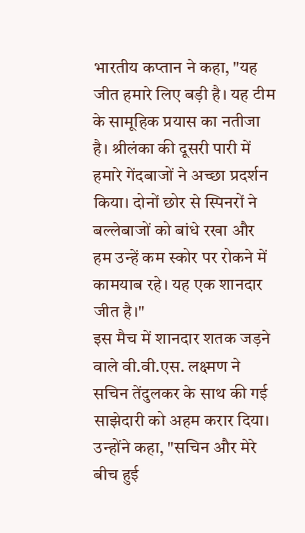भारतीय कप्तान ने कहा, "यह जीत हमारे लिए बड़ी है। यह टीम के सामूहिक प्रयास का नतीजा है। श्रीलंका की दूसरी पारी में हमारे गेंदबाजों ने अच्छा प्रदर्शन किया। दोनों छोर से स्पिनरों ने बल्लेबाजों को बांधे रखा और हम उन्हें कम स्कोर पर रोकने में कामयाब रहे। यह एक शानदार जीत है।"
इस मैच में शानदार शतक जड़ने वाले वी.वी.एस. लक्ष्मण ने सचिन तेंदुलकर के साथ की गई साझेदारी को अहम करार दिया। उन्होंने कहा, "सचिन और मेरे बीच हुई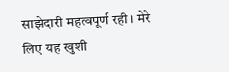साझेदारी महत्वपूर्ण रही। मेरे लिए यह खुशी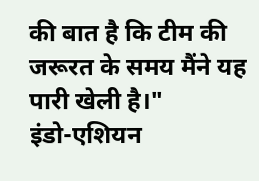की बात है कि टीम की जरूरत के समय मैंने यह पारी खेली है।"
इंडो-एशियन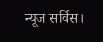न्यूज सर्विस।